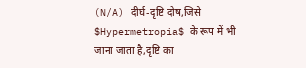(N/A) दीर्घ-दृष्टि दोष,जिसे $Hypermetropia$ के रूप में भी जाना जाता है,दृष्टि का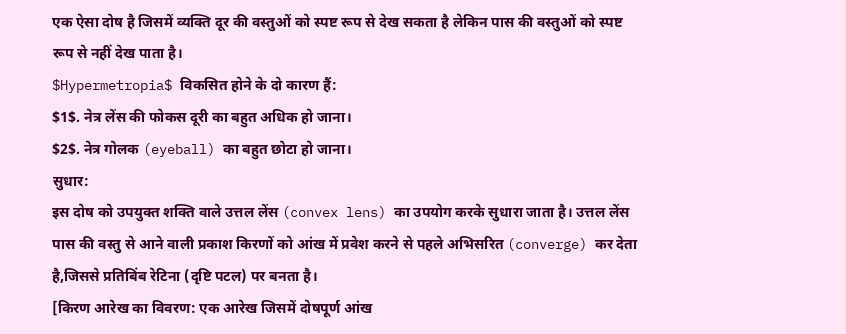एक ऐसा दोष है जिसमें व्यक्ति दूर की वस्तुओं को स्पष्ट रूप से देख सकता है लेकिन पास की वस्तुओं को स्पष्ट रूप से नहीं देख पाता है।
$Hypermetropia$ विकसित होने के दो कारण हैं:
$1$. नेत्र लेंस की फोकस दूरी का बहुत अधिक हो जाना।
$2$. नेत्र गोलक (eyeball) का बहुत छोटा हो जाना।
सुधार:
इस दोष को उपयुक्त शक्ति वाले उत्तल लेंस (convex lens) का उपयोग करके सुधारा जाता है। उत्तल लेंस पास की वस्तु से आने वाली प्रकाश किरणों को आंख में प्रवेश करने से पहले अभिसरित (converge) कर देता है,जिससे प्रतिबिंब रेटिना (दृष्टि पटल) पर बनता है।
[किरण आरेख का विवरण: एक आरेख जिसमें दोषपूर्ण आंख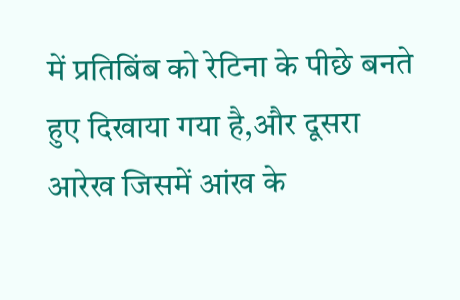में प्रतिबिंब को रेटिना के पीछे बनते हुए दिखाया गया है,और दूसरा आरेख जिसमें आंख के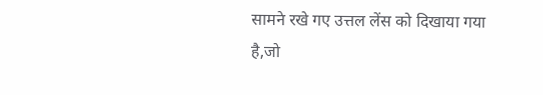सामने रखे गए उत्तल लेंस को दिखाया गया है,जो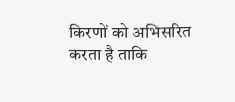किरणों को अभिसरित करता है ताकि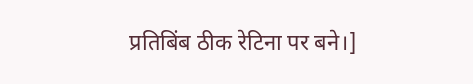प्रतिबिंब ठीक रेटिना पर बने।]